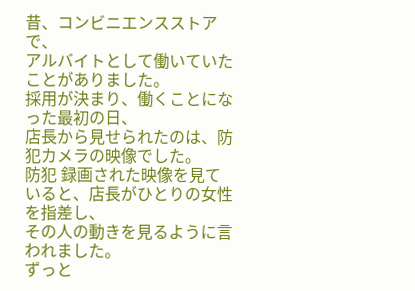昔、コンビニエンスストアで、
アルバイトとして働いていたことがありました。
採用が決まり、働くことになった最初の日、
店長から見せられたのは、防犯カメラの映像でした。
防犯 録画された映像を見ていると、店長がひとりの女性を指差し、
その人の動きを見るように言われました。
ずっと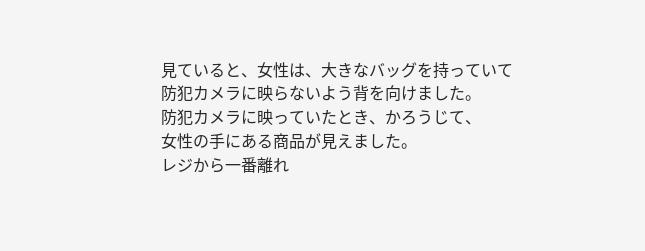見ていると、女性は、大きなバッグを持っていて
防犯カメラに映らないよう背を向けました。
防犯カメラに映っていたとき、かろうじて、
女性の手にある商品が見えました。
レジから一番離れ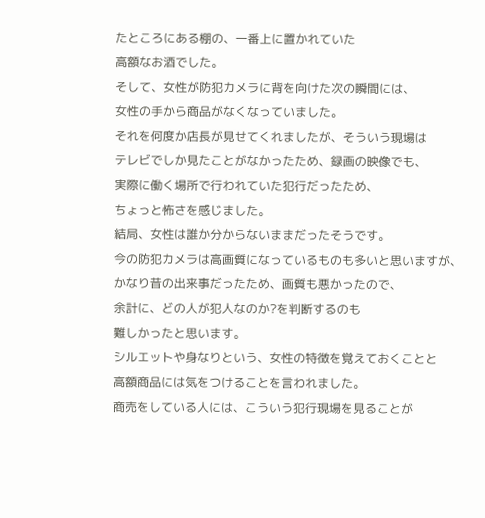たところにある棚の、一番上に置かれていた
高額なお酒でした。
そして、女性が防犯カメラに背を向けた次の瞬間には、
女性の手から商品がなくなっていました。
それを何度か店長が見せてくれましたが、そういう現場は
テレビでしか見たことがなかったため、録画の映像でも、
実際に働く場所で行われていた犯行だったため、
ちょっと怖さを感じました。
結局、女性は誰か分からないままだったそうです。
今の防犯カメラは高画質になっているものも多いと思いますが、
かなり昔の出来事だったため、画質も悪かったので、
余計に、どの人が犯人なのか?を判断するのも
難しかったと思います。
シルエットや身なりという、女性の特徴を覚えておくことと
高額商品には気をつけることを言われました。
商売をしている人には、こういう犯行現場を見ることが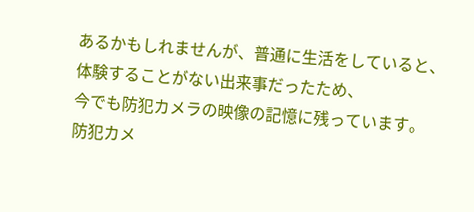あるかもしれませんが、普通に生活をしていると、
体験することがない出来事だったため、
今でも防犯カメラの映像の記憶に残っています。
防犯カメ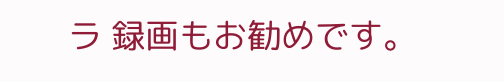ラ 録画もお勧めです。